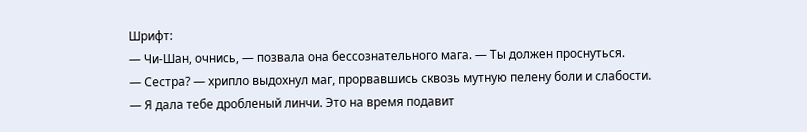Шрифт:
— Чи-Шан, очнись, — позвала она бессознательного мага. — Ты должен проснуться.
— Сестра? — хрипло выдохнул маг, прорвавшись сквозь мутную пелену боли и слабости.
— Я дала тебе дробленый линчи. Это на время подавит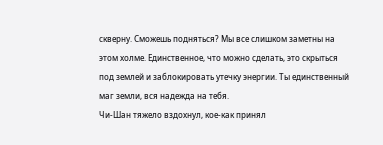скверну. Сможешь подняться? Мы все слишком заметны на этом холме. Единственное, что можно сделать, это скрыться под землей и заблокировать утечку энергии. Ты единственный маг земли, вся надежда на тебя.
Чи-Шан тяжело вздохнул, кое-как принял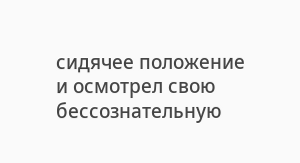сидячее положение и осмотрел свою бессознательную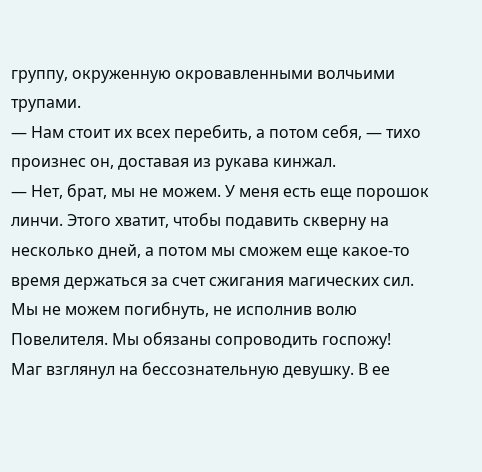группу, окруженную окровавленными волчьими трупами.
— Нам стоит их всех перебить, а потом себя, — тихо произнес он, доставая из рукава кинжал.
— Нет, брат, мы не можем. У меня есть еще порошок линчи. Этого хватит, чтобы подавить скверну на несколько дней, а потом мы сможем еще какое-то время держаться за счет сжигания магических сил. Мы не можем погибнуть, не исполнив волю Повелителя. Мы обязаны сопроводить госпожу!
Маг взглянул на бессознательную девушку. В ее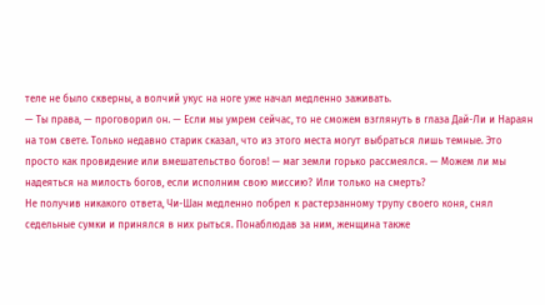теле не было скверны, а волчий укус на ноге уже начал медленно заживать.
— Ты права, — проговорил он. — Если мы умрем сейчас, то не сможем взглянуть в глаза Дай-Ли и Нараян на том свете. Только недавно старик сказал, что из этого места могут выбраться лишь темные. Это просто как провидение или вмешательство богов! — маг земли горько рассмеялся. — Можем ли мы надеяться на милость богов, если исполним свою миссию? Или только на смерть?
Не получив никакого ответа, Чи-Шан медленно побрел к растерзанному трупу своего коня, снял седельные сумки и принялся в них рыться. Понаблюдав за ним, женщина также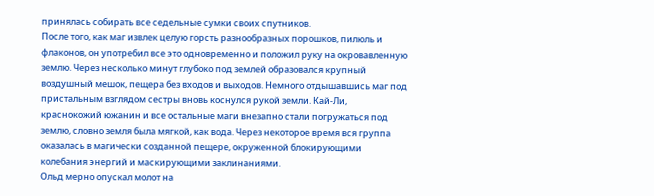принялась собирать все седельные сумки своих спутников.
После того, как маг извлек целую горсть разнообразных порошков, пилюль и флаконов, он употребил все это одновременно и положил руку на окровавленную землю. Через несколько минут глубоко под землей образовался крупный воздушный мешок, пещера без входов и выходов. Немного отдышавшись маг под пристальным взглядом сестры вновь коснулся рукой земли. Кай-Ли, краснокожий южанин и все остальные маги внезапно стали погружаться под землю, словно земля была мягкой, как вода. Через некоторое время вся группа оказалась в магически созданной пещере, окруженной блокирующими колебания энергий и маскирующими заклинаниями.
Ольд мерно опускал молот на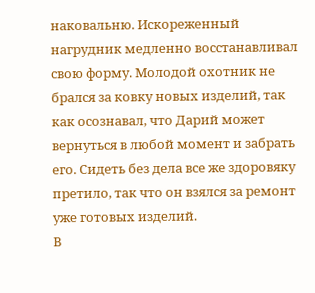наковальню. Искореженный нагрудник медленно восстанавливал свою форму. Молодой охотник не брался за ковку новых изделий, так как осознавал, что Дарий может вернуться в любой момент и забрать его. Сидеть без дела все же здоровяку претило, так что он взялся за ремонт уже готовых изделий.
В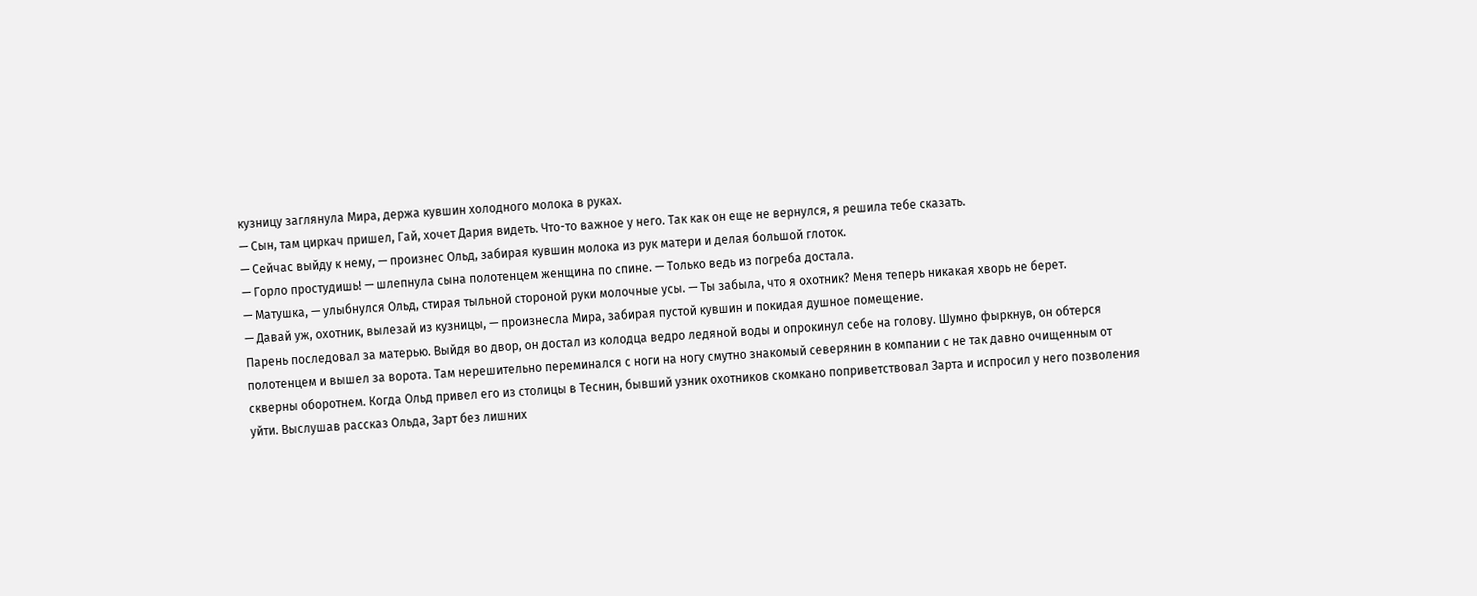кузницу заглянула Мира, держа кувшин холодного молока в руках.
— Сын, там циркач пришел, Гай, хочет Дария видеть. Что-то важное у него. Так как он еще не вернулся, я решила тебе сказать.
— Сейчас выйду к нему, — произнес Ольд, забирая кувшин молока из рук матери и делая большой глоток.
— Горло простудишь! — шлепнула сына полотенцем женщина по спине. — Только ведь из погреба достала.
— Матушка, — улыбнулся Ольд, стирая тыльной стороной руки молочные усы. — Ты забыла, что я охотник? Меня теперь никакая хворь не берет.
— Давай уж, охотник, вылезай из кузницы, — произнесла Мира, забирая пустой кувшин и покидая душное помещение.
Парень последовал за матерью. Выйдя во двор, он достал из колодца ведро ледяной воды и опрокинул себе на голову. Шумно фыркнув, он обтерся полотенцем и вышел за ворота. Там нерешительно переминался с ноги на ногу смутно знакомый северянин в компании с не так давно очищенным от скверны оборотнем. Когда Ольд привел его из столицы в Теснин, бывший узник охотников скомкано поприветствовал Зарта и испросил у него позволения уйти. Выслушав рассказ Ольда, Зарт без лишних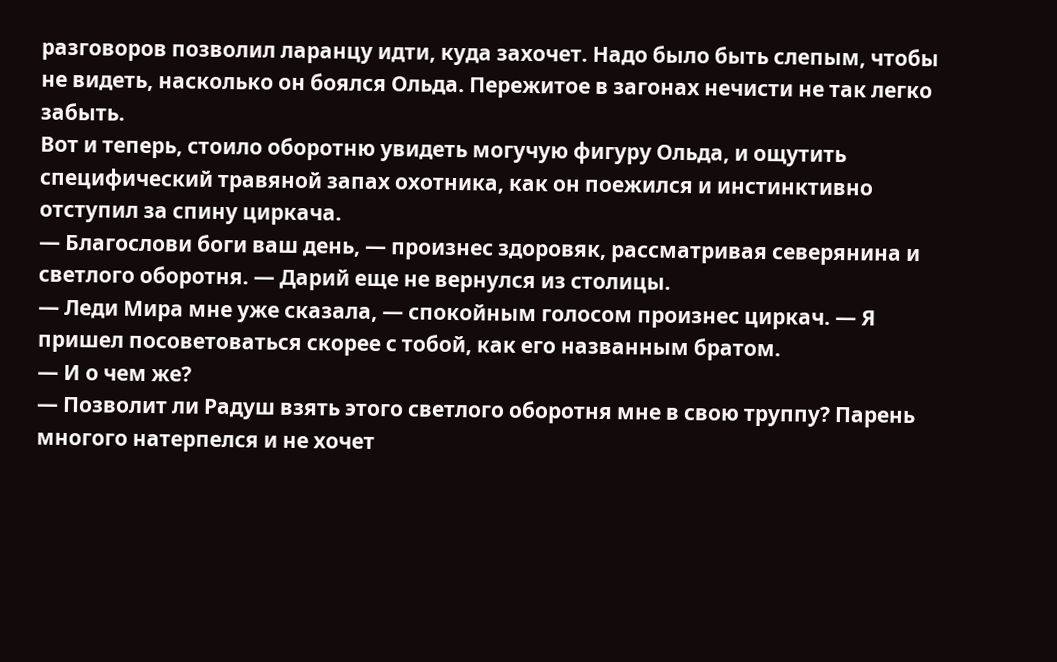разговоров позволил ларанцу идти, куда захочет. Надо было быть слепым, чтобы не видеть, насколько он боялся Ольда. Пережитое в загонах нечисти не так легко забыть.
Вот и теперь, стоило оборотню увидеть могучую фигуру Ольда, и ощутить специфический травяной запах охотника, как он поежился и инстинктивно отступил за спину циркача.
— Благослови боги ваш день, — произнес здоровяк, рассматривая северянина и светлого оборотня. — Дарий еще не вернулся из столицы.
— Леди Мира мне уже сказала, — спокойным голосом произнес циркач. — Я пришел посоветоваться скорее с тобой, как его названным братом.
— И о чем же?
— Позволит ли Радуш взять этого светлого оборотня мне в свою труппу? Парень многого натерпелся и не хочет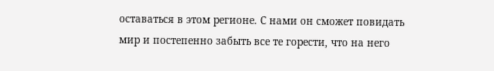оставаться в этом регионе. С нами он сможет повидать мир и постепенно забыть все те горести, что на него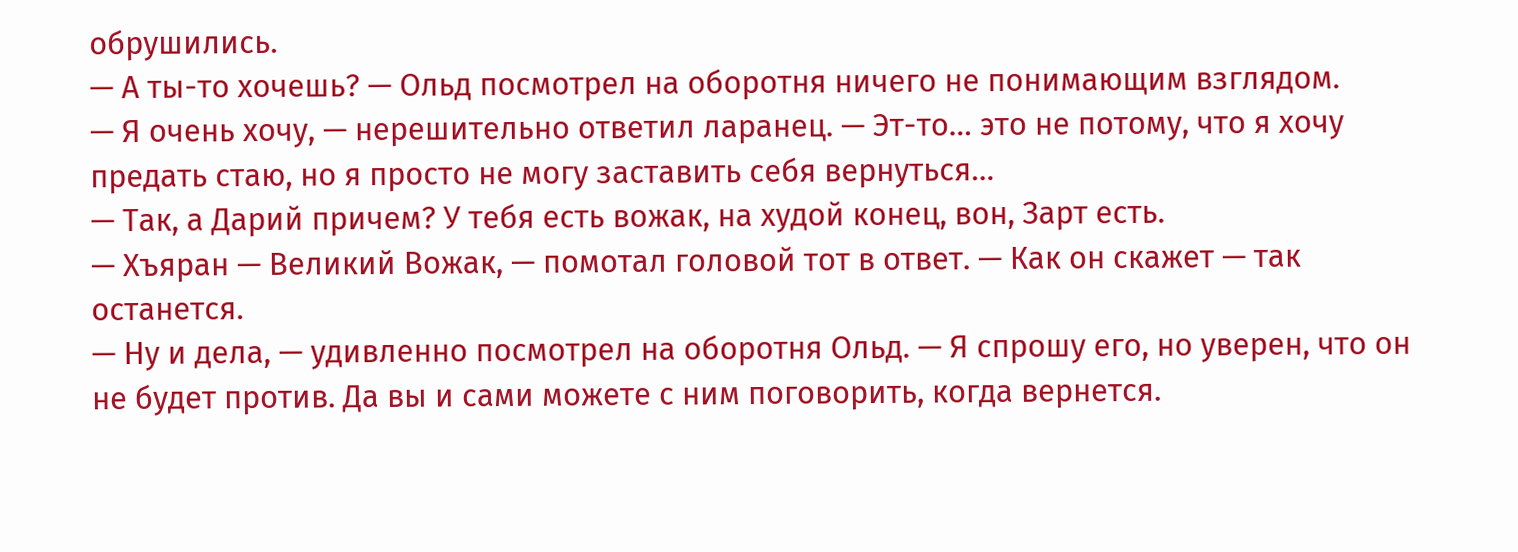обрушились.
— А ты-то хочешь? — Ольд посмотрел на оборотня ничего не понимающим взглядом.
— Я очень хочу, — нерешительно ответил ларанец. — Эт-то… это не потому, что я хочу предать стаю, но я просто не могу заставить себя вернуться…
— Так, а Дарий причем? У тебя есть вожак, на худой конец, вон, Зарт есть.
— Хъяран — Великий Вожак, — помотал головой тот в ответ. — Как он скажет — так останется.
— Ну и дела, — удивленно посмотрел на оборотня Ольд. — Я спрошу его, но уверен, что он не будет против. Да вы и сами можете с ним поговорить, когда вернется.